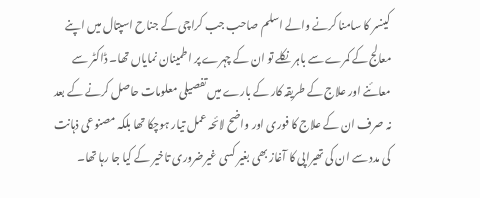کینسر کا سامنا کرنے والے اسلم صاحب جب کراچی کے جناح اسپتال میں اپنے معالج کے کمرے سے باہر نکلے تو ان کے چہرے پر اطمینان نمایاں تھا۔ ڈاکٹر سے معائنے اور علاج کے طریقہ کار کے بارے میں تفصیلی معلومات حاصل کرنے کے بعد نہ صرف ان کے علاج کا فوری اور واضح لائحہ عمل تیار ہوچکا تھا بلکہ مصنوعی ذہانت کی مدد سے ان کی تھیراپی کا آغاز بھی بغیر کسی غیرضروری تاخیر کے کیا جا رہا تھا۔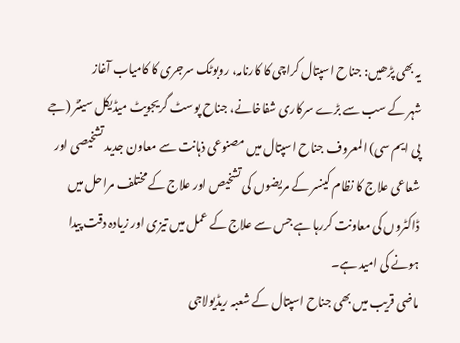یہ بھی پڑھیں: جناح اسپتال کراچی کا کارنامہ، روبوٹک سرجری کا کامیاب آغاز
شہر کے سب سے بڑے سرکاری شفاخانے، جناح پوسٹ گریجویٹ میڈیکل سینٹر (جے پی ایم سی) المعروف جناح اسپتال میں مصنوعی ذہانت سے معاون جدید تشخیصی اور شعاعی علاج کا نظام کینسر کے مریضوں کی تشخیص اور علاج کے مختلف مراحل میں ڈاکٹروں کی معاونت کررہا ہے جس سے علاج کے عمل میں تیزی اور زیادہ دقت پیدا ہونے کی امید ہے۔
ماضی قریب میں بھی جناح اسپتال کے شعبہ ریڈیولاجی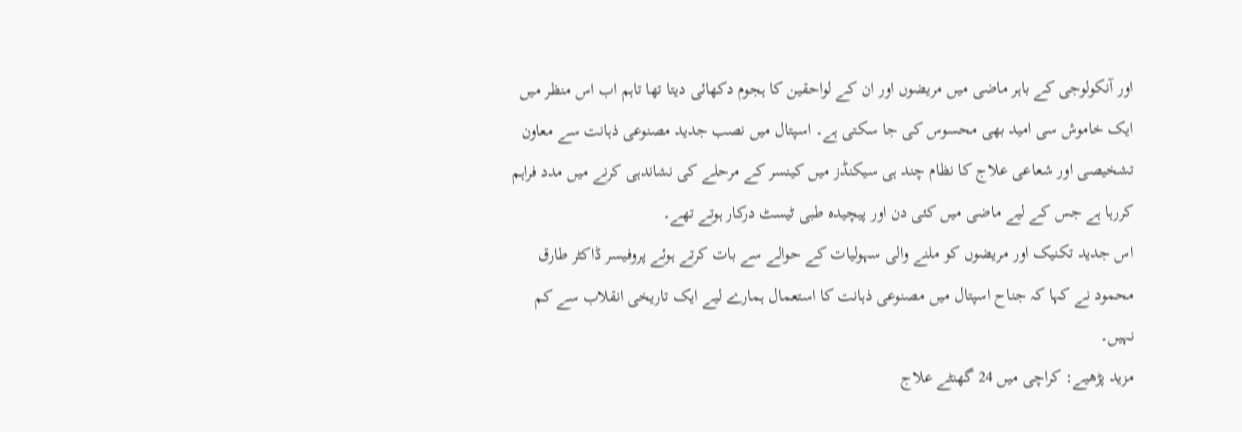اور آنکولوجی کے باہر ماضی میں مریضوں اور ان کے لواحقین کا ہجوم دکھائی دیتا تھا تاہم اب اس منظر میں ایک خاموش سی امید بھی محسوس کی جا سکتی ہے۔ اسپتال میں نصب جدید مصنوعی ذہانت سے معاون تشخیصی اور شعاعی علاج کا نظام چند ہی سیکنڈز میں کینسر کے مرحلے کی نشاندہی کرنے میں مدد فراہم کررہا ہے جس کے لیے ماضی میں کئی دن اور پیچیدہ طبی ٹیسٹ درکار ہوتے تھے۔
اس جدید تکنیک اور مریضوں کو ملنے والی سہولیات کے حوالے سے بات کرتے ہوئے پروفیسر ڈاکٹر طارق محمود نے کہا کہ جناح اسپتال میں مصنوعی ذہانت کا استعمال ہمارے لیے ایک تاریخی انقلاب سے کم نہیں۔
مزید پڑھیے: کراچی میں 24 گھنٹے علاج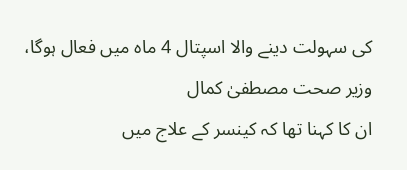کی سہولت دینے والا اسپتال 4 ماہ میں فعال ہوگا، وزیر صحت مصطفیٰ کمال
ان کا کہنا تھا کہ کینسر کے علاج میں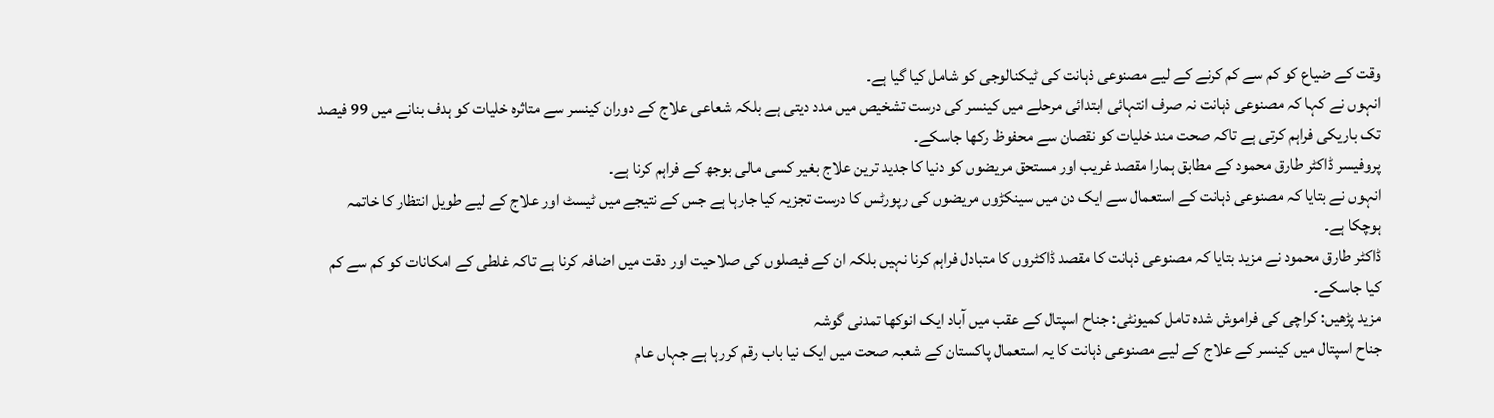وقت کے ضیاع کو کم سے کم کرنے کے لیے مصنوعی ذہانت کی ٹیکنالوجی کو شامل کیا گیا ہے۔
انہوں نے کہا کہ مصنوعی ذہانت نہ صرف انتہائی ابتدائی مرحلے میں کینسر کی درست تشخیص میں مدد دیتی ہے بلکہ شعاعی علاج کے دوران کینسر سے متاثرہ خلیات کو ہدف بنانے میں 99 فیصد تک باریکی فراہم کرتی ہے تاکہ صحت مند خلیات کو نقصان سے محفوظ رکھا جاسکے۔
پروفیسر ڈاکٹر طارق محمود کے مطابق ہمارا مقصد غریب اور مستحق مریضوں کو دنیا کا جدید ترین علاج بغیر کسی مالی بوجھ کے فراہم کرنا ہے۔
انہوں نے بتایا کہ مصنوعی ذہانت کے استعمال سے ایک دن میں سینکڑوں مریضوں کی رپورٹس کا درست تجزیہ کیا جارہا ہے جس کے نتیجے میں ٹیسٹ اور علاج کے لیے طویل انتظار کا خاتمہ ہوچکا ہے۔
ڈاکٹر طارق محمود نے مزید بتایا کہ مصنوعی ذہانت کا مقصد ڈاکٹروں کا متبادل فراہم کرنا نہیں بلکہ ان کے فیصلوں کی صلاحیت اور دقت میں اضافہ کرنا ہے تاکہ غلطی کے امکانات کو کم سے کم کیا جاسکے۔
مزید پڑھیں: کراچی کی فراموش شدہ تامل کمیونٹی: جناح اسپتال کے عقب میں آباد ایک انوکھا تمدنی گوشہ
جناح اسپتال میں کینسر کے علاج کے لیے مصنوعی ذہانت کا یہ استعمال پاکستان کے شعبہ صحت میں ایک نیا باب رقم کررہا ہے جہاں عام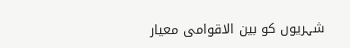شہریوں کو بین الاقوامی معیار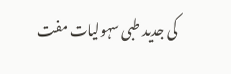کی جدید طبی سہولیات مفت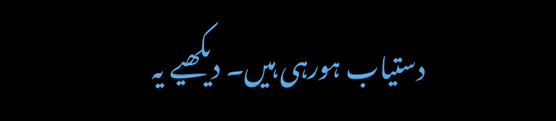دستیاب ہورہی ہیں۔ دیکھیے یہ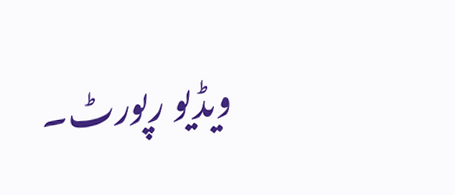ویڈیو رپورٹ۔